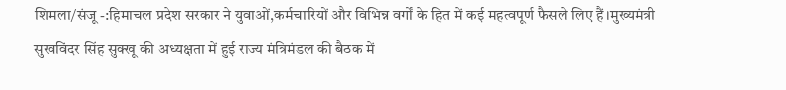शिमला/संजू -:हिमाचल प्रदेश सरकार ने युवाओं,कर्मचारियों और विभिन्न वर्गों के हित में कई महत्वपूर्ण फैसले लिए हैं।मुख्यमंत्री सुखविंदर सिंह सुक्खू की अध्यक्षता में हुई राज्य मंत्रिमंडल की बैठक में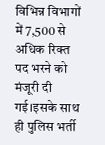विभिन्न विभागों में 7,500 से अधिक रिक्त पद भरने को मंजूरी दी गई।इसके साथ ही पुलिस भर्ती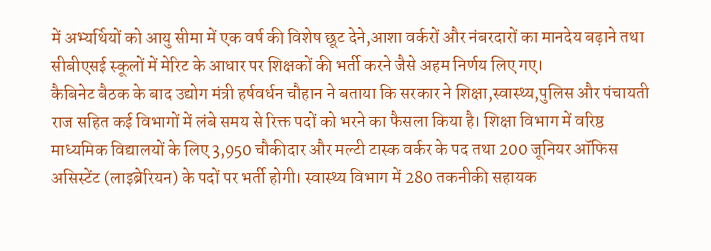में अभ्यर्थियों को आयु सीमा में एक वर्ष की विशेष छूट देने,आशा वर्करों और नंबरदारों का मानदेय बढ़ाने तथा सीबीएसई स्कूलों में मेरिट के आधार पर शिक्षकों की भर्ती करने जैसे अहम निर्णय लिए गए।
कैबिनेट बैठक के बाद उद्योग मंत्री हर्षवर्धन चौहान ने बताया कि सरकार ने शिक्षा,स्वास्थ्य,पुलिस और पंचायती राज सहित कई विभागों में लंबे समय से रिक्त पदों को भरने का फैसला किया है। शिक्षा विभाग में वरिष्ठ माध्यमिक विद्यालयों के लिए 3,950 चौकीदार और मल्टी टास्क वर्कर के पद तथा 200 जूनियर ऑफिस असिस्टेंट (लाइब्रेरियन) के पदों पर भर्ती होगी। स्वास्थ्य विभाग में 280 तकनीकी सहायक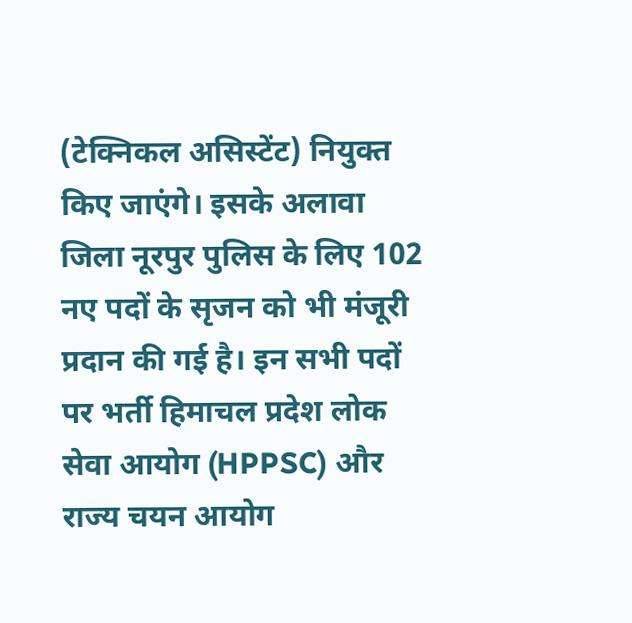(टेक्निकल असिस्टेंट) नियुक्त किए जाएंगे। इसके अलावा जिला नूरपुर पुलिस के लिए 102 नए पदों के सृजन को भी मंजूरी प्रदान की गई है। इन सभी पदों पर भर्ती हिमाचल प्रदेश लोक सेवा आयोग (HPPSC) और राज्य चयन आयोग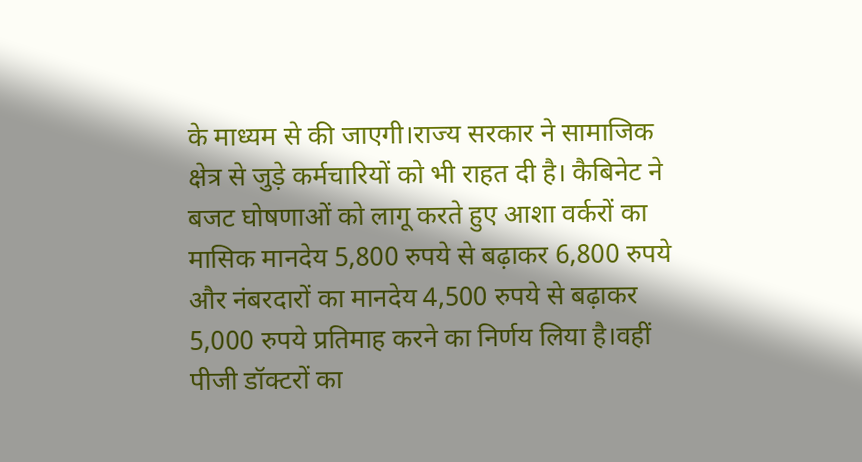के माध्यम से की जाएगी।राज्य सरकार ने सामाजिक क्षेत्र से जुड़े कर्मचारियों को भी राहत दी है। कैबिनेट ने बजट घोषणाओं को लागू करते हुए आशा वर्करों का मासिक मानदेय 5,800 रुपये से बढ़ाकर 6,800 रुपये और नंबरदारों का मानदेय 4,500 रुपये से बढ़ाकर 5,000 रुपये प्रतिमाह करने का निर्णय लिया है।वहीं पीजी डॉक्टरों का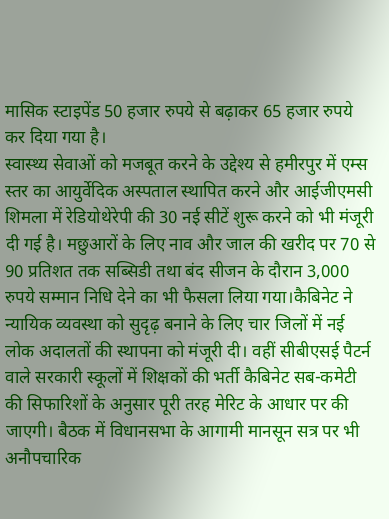मासिक स्टाइपेंड 50 हजार रुपये से बढ़ाकर 65 हजार रुपये कर दिया गया है।
स्वास्थ्य सेवाओं को मजबूत करने के उद्देश्य से हमीरपुर में एम्स स्तर का आयुर्वेदिक अस्पताल स्थापित करने और आईजीएमसी शिमला में रेडियोथेरेपी की 30 नई सीटें शुरू करने को भी मंजूरी दी गई है। मछुआरों के लिए नाव और जाल की खरीद पर 70 से 90 प्रतिशत तक सब्सिडी तथा बंद सीजन के दौरान 3,000 रुपये सम्मान निधि देने का भी फैसला लिया गया।कैबिनेट ने न्यायिक व्यवस्था को सुदृढ़ बनाने के लिए चार जिलों में नई लोक अदालतों की स्थापना को मंजूरी दी। वहीं सीबीएसई पैटर्न वाले सरकारी स्कूलों में शिक्षकों की भर्ती कैबिनेट सब-कमेटी की सिफारिशों के अनुसार पूरी तरह मेरिट के आधार पर की जाएगी। बैठक में विधानसभा के आगामी मानसून सत्र पर भी अनौपचारिक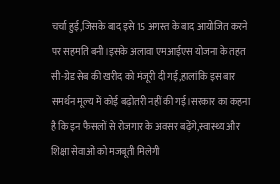चर्चा हुई,जिसके बाद इसे 15 अगस्त के बाद आयोजित करने पर सहमति बनी।इसके अलावा एमआईएस योजना के तहत सी-ग्रेड सेब की खरीद को मंजूरी दी गई,हालांकि इस बार समर्थन मूल्य में कोई बढ़ोतरी नहीं की गई।सरकार का कहना है कि इन फैसलों से रोजगार के अवसर बढ़ेंगे,स्वास्थ्य और शिक्षा सेवाओं को मजबूती मिलेगी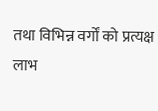तथा विभिन्न वर्गों को प्रत्यक्ष लाभ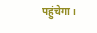पहुंचेगा।